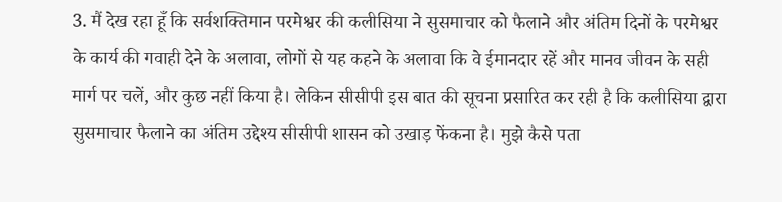3. मैं देख रहा हूँ कि सर्वशक्तिमान परमेश्वर की कलीसिया ने सुसमाचार को फैलाने और अंतिम दिनों के परमेश्वर के कार्य की गवाही देने के अलावा, लोगों से यह कहने के अलावा कि वे ईमानदार रहें और मानव जीवन के सही मार्ग पर चलें, और कुछ नहीं किया है। लेकिन सीसीपी इस बात की सूचना प्रसारित कर रही है कि कलीसिया द्वारा सुसमाचार फैलाने का अंतिम उद्देश्य सीसीपी शासन को उखाड़ फेंकना है। मुझे कैसे पता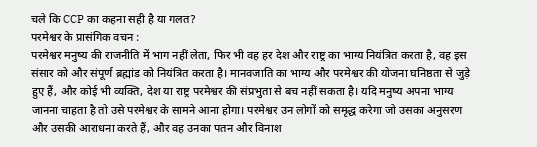चले कि CCP का कहना सही है या गलत?
परमेश्वर के प्रासंगिक वचन :
परमेश्वर मनुष्य की राजनीति में भाग नहीं लेता, फिर भी वह हर देश और राष्ट्र का भाग्य नियंत्रित करता है, वह इस संसार को और संपूर्ण ब्रह्मांड को नियंत्रित करता है। मानवजाति का भाग्य और परमेश्वर की योजना घनिष्ठता से जुड़े हुए हैं, और कोई भी व्यक्ति, देश या राष्ट्र परमेश्वर की संप्रभुता से बच नहीं सकता है। यदि मनुष्य अपना भाग्य जानना चाहता है तो उसे परमेश्वर के सामने आना होगा। परमेश्वर उन लोगों को समृद्ध करेगा जो उसका अनुसरण और उसकी आराधना करते हैं, और वह उनका पतन और विनाश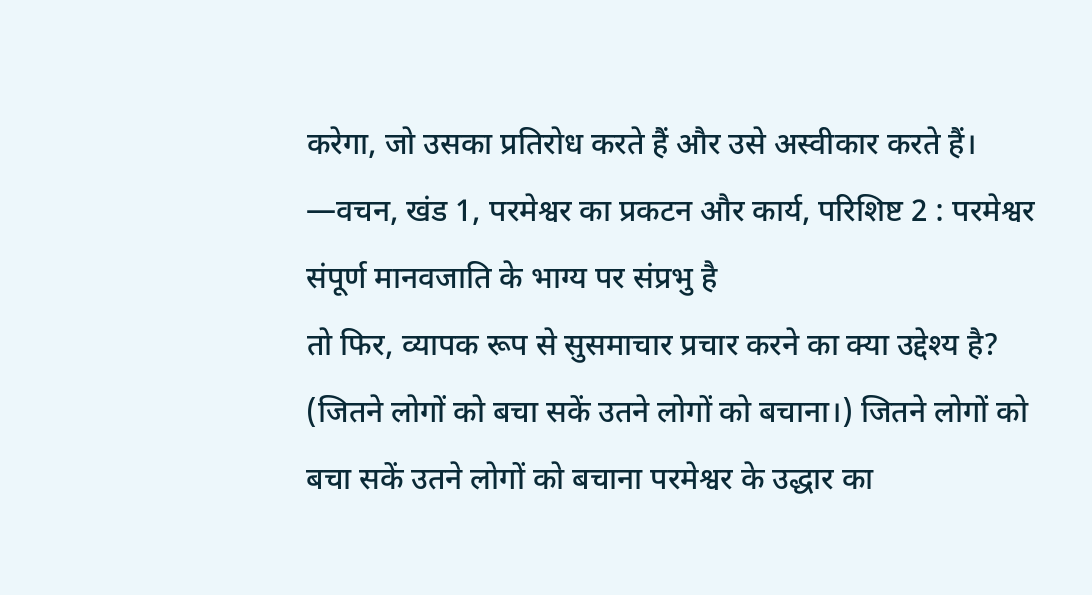करेगा, जो उसका प्रतिरोध करते हैं और उसे अस्वीकार करते हैं।
—वचन, खंड 1, परमेश्वर का प्रकटन और कार्य, परिशिष्ट 2 : परमेश्वर संपूर्ण मानवजाति के भाग्य पर संप्रभु है
तो फिर, व्यापक रूप से सुसमाचार प्रचार करने का क्या उद्देश्य है? (जितने लोगों को बचा सकें उतने लोगों को बचाना।) जितने लोगों को बचा सकें उतने लोगों को बचाना परमेश्वर के उद्धार का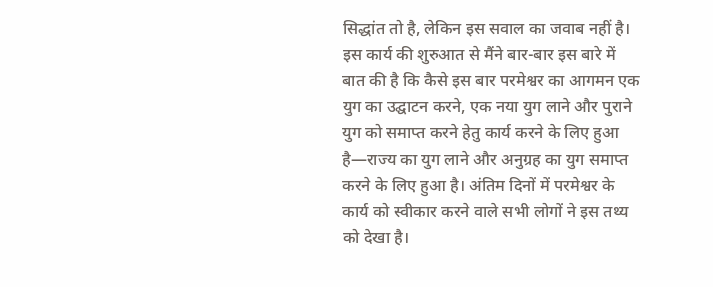सिद्धांत तो है, लेकिन इस सवाल का जवाब नहीं है। इस कार्य की शुरुआत से मैंने बार-बार इस बारे में बात की है कि कैसे इस बार परमेश्वर का आगमन एक युग का उद्घाटन करने, एक नया युग लाने और पुराने युग को समाप्त करने हेतु कार्य करने के लिए हुआ है—राज्य का युग लाने और अनुग्रह का युग समाप्त करने के लिए हुआ है। अंतिम दिनों में परमेश्वर के कार्य को स्वीकार करने वाले सभी लोगों ने इस तथ्य को देखा है।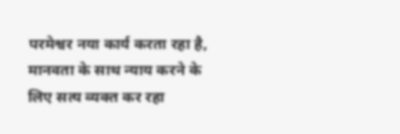परमेश्वर नया कार्य करता रहा है, मानवता के साथ न्याय करने के लिए सत्य व्यक्त कर रहा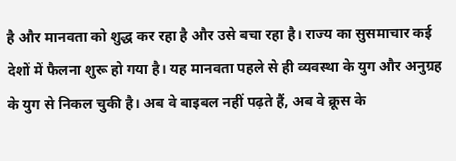है और मानवता को शुद्ध कर रहा है और उसे बचा रहा है। राज्य का सुसमाचार कई देशों में फैलना शुरू हो गया है। यह मानवता पहले से ही व्यवस्था के युग और अनुग्रह के युग से निकल चुकी है। अब वे बाइबल नहीं पढ़ते हैं, अब वे क्रूस के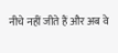नीचे नहीं जीते हैं और अब वे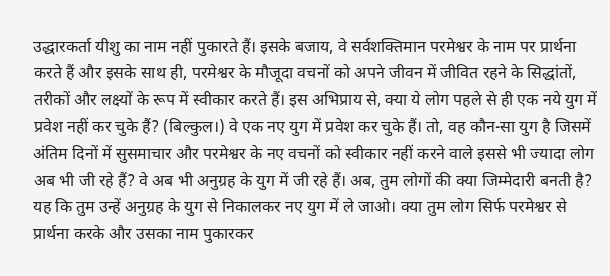उद्धारकर्ता यीशु का नाम नहीं पुकारते हैं। इसके बजाय, वे सर्वशक्तिमान परमेश्वर के नाम पर प्रार्थना करते हैं और इसके साथ ही, परमेश्वर के मौजूदा वचनों को अपने जीवन में जीवित रहने के सिद्धांतों, तरीकों और लक्ष्यों के रूप में स्वीकार करते हैं। इस अभिप्राय से, क्या ये लोग पहले से ही एक नये युग में प्रवेश नहीं कर चुके हैं? (बिल्कुल।) वे एक नए युग में प्रवेश कर चुके हैं। तो, वह कौन-सा युग है जिसमें अंतिम दिनों में सुसमाचार और परमेश्वर के नए वचनों को स्वीकार नहीं करने वाले इससे भी ज्यादा लोग अब भी जी रहे हैं? वे अब भी अनुग्रह के युग में जी रहे हैं। अब, तुम लोगों की क्या जिम्मेदारी बनती है? यह कि तुम उन्हें अनुग्रह के युग से निकालकर नए युग में ले जाओ। क्या तुम लोग सिर्फ परमेश्वर से प्रार्थना करके और उसका नाम पुकारकर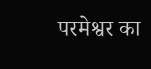परमेश्वर का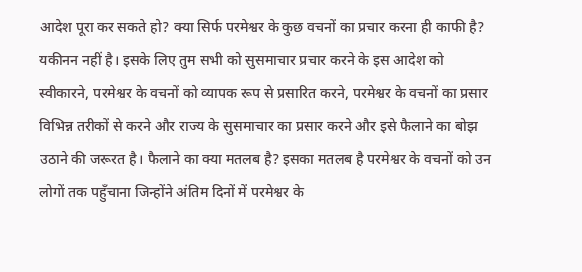आदेश पूरा कर सकते हो? क्या सिर्फ परमेश्वर के कुछ वचनों का प्रचार करना ही काफी है? यकीनन नहीं है। इसके लिए तुम सभी को सुसमाचार प्रचार करने के इस आदेश को स्वीकारने, परमेश्वर के वचनों को व्यापक रूप से प्रसारित करने, परमेश्वर के वचनों का प्रसार विभिन्न तरीकों से करने और राज्य के सुसमाचार का प्रसार करने और इसे फैलाने का बोझ उठाने की जरूरत है। फैलाने का क्या मतलब है? इसका मतलब है परमेश्वर के वचनों को उन लोगों तक पहुँचाना जिन्होंने अंतिम दिनों में परमेश्वर के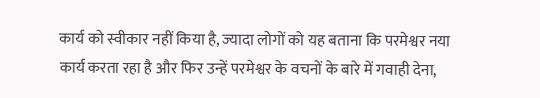कार्य को स्वीकार नहीं किया है, ज्यादा लोगों को यह बताना कि परमेश्वर नया कार्य करता रहा है और फिर उन्हें परमेश्वर के वचनों के बारे में गवाही देना,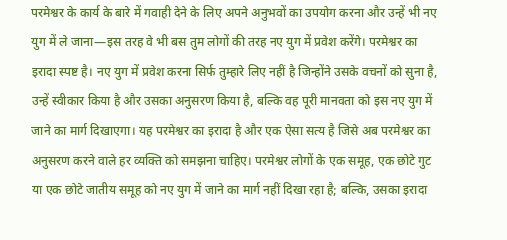परमेश्वर के कार्य के बारे में गवाही देने के लिए अपने अनुभवों का उपयोग करना और उन्हें भी नए युग में ले जाना—इस तरह वे भी बस तुम लोगों की तरह नए युग में प्रवेश करेंगे। परमेश्वर का इरादा स्पष्ट है। नए युग में प्रवेश करना सिर्फ तुम्हारे लिए नहीं है जिन्होंने उसके वचनों को सुना है, उन्हें स्वीकार किया है और उसका अनुसरण किया है, बल्कि वह पूरी मानवता को इस नए युग में जाने का मार्ग दिखाएगा। यह परमेश्वर का इरादा है और एक ऐसा सत्य है जिसे अब परमेश्वर का अनुसरण करने वाले हर व्यक्ति को समझना चाहिए। परमेश्वर लोगों के एक समूह, एक छोटे गुट या एक छोटे जातीय समूह को नए युग में जाने का मार्ग नहीं दिखा रहा है; बल्कि, उसका इरादा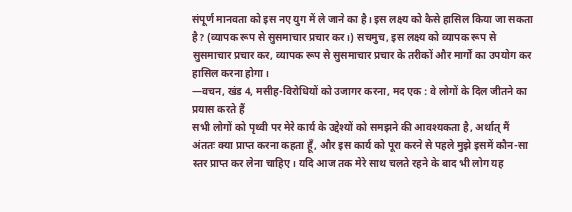संपूर्ण मानवता को इस नए युग में ले जाने का है। इस लक्ष्य को कैसे हासिल किया जा सकता है? (व्यापक रूप से सुसमाचार प्रचार कर।) सचमुच, इस लक्ष्य को व्यापक रूप से सुसमाचार प्रचार कर, व्यापक रूप से सुसमाचार प्रचार के तरीकों और मार्गों का उपयोग कर हासिल करना होगा।
—वचन, खंड 4, मसीह-विरोधियों को उजागर करना, मद एक : वे लोगों के दिल जीतने का प्रयास करते हैं
सभी लोगों को पृथ्वी पर मेरे कार्य के उद्देश्यों को समझने की आवश्यकता है, अर्थात् मैं अंततः क्या प्राप्त करना कहता हूँ, और इस कार्य को पूरा करने से पहले मुझे इसमें कौन-सा स्तर प्राप्त कर लेना चाहिए। यदि आज तक मेरे साथ चलते रहने के बाद भी लोग यह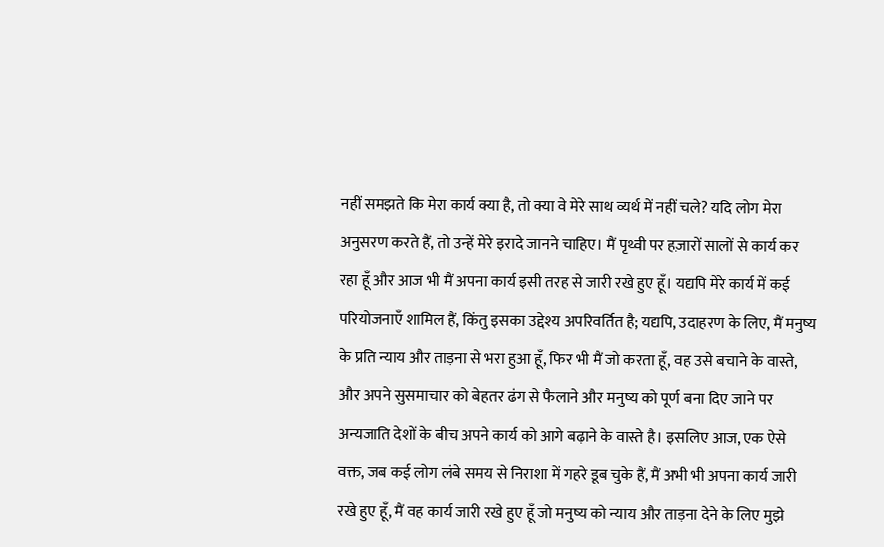नहीं समझते कि मेरा कार्य क्या है, तो क्या वे मेरे साथ व्यर्थ में नहीं चले? यदि लोग मेरा अनुसरण करते हैं, तो उन्हें मेरे इरादे जानने चाहिए। मैं पृथ्वी पर हज़ारों सालों से कार्य कर रहा हूँ और आज भी मैं अपना कार्य इसी तरह से जारी रखे हुए हूँ। यद्यपि मेरे कार्य में कई परियोजनाएँ शामिल हैं, किंतु इसका उद्देश्य अपरिवर्तित है; यद्यपि, उदाहरण के लिए, मैं मनुष्य के प्रति न्याय और ताड़ना से भरा हुआ हूँ, फिर भी मैं जो करता हूँ, वह उसे बचाने के वास्ते, और अपने सुसमाचार को बेहतर ढंग से फैलाने और मनुष्य को पूर्ण बना दिए जाने पर अन्यजाति देशों के बीच अपने कार्य को आगे बढ़ाने के वास्ते है। इसलिए आज, एक ऐसे वक्त, जब कई लोग लंबे समय से निराशा में गहरे डूब चुके हैं, मैं अभी भी अपना कार्य जारी रखे हुए हूँ, मैं वह कार्य जारी रखे हुए हूँ जो मनुष्य को न्याय और ताड़ना देने के लिए मुझे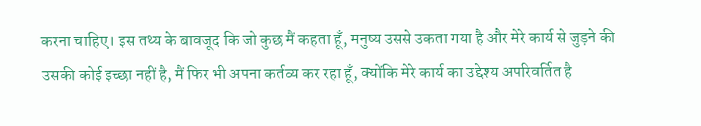करना चाहिए। इस तथ्य के बावजूद कि जो कुछ मैं कहता हूँ, मनुष्य उससे उकता गया है और मेरे कार्य से जुड़ने की उसकी कोई इच्छा नहीं है, मैं फिर भी अपना कर्तव्य कर रहा हूँ, क्योंकि मेरे कार्य का उद्देश्य अपरिवर्तित है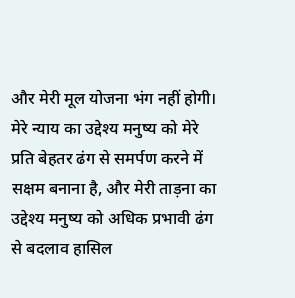और मेरी मूल योजना भंग नहीं होगी। मेरे न्याय का उद्देश्य मनुष्य को मेरे प्रति बेहतर ढंग से समर्पण करने में सक्षम बनाना है, और मेरी ताड़ना का उद्देश्य मनुष्य को अधिक प्रभावी ढंग से बदलाव हासिल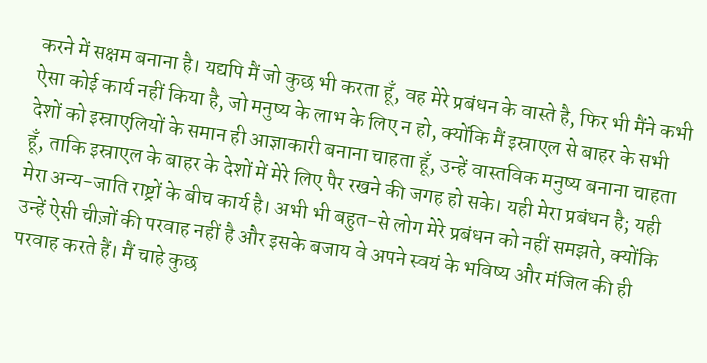करने में सक्षम बनाना है। यद्यपि मैं जो कुछ भी करता हूँ, वह मेरे प्रबंधन के वास्ते है, फिर भी मैंने कभी ऐसा कोई कार्य नहीं किया है, जो मनुष्य के लाभ के लिए न हो, क्योंकि मैं इस्राएल से बाहर के सभी देशों को इस्राएलियों के समान ही आज्ञाकारी बनाना चाहता हूँ, उन्हें वास्तविक मनुष्य बनाना चाहता हूँ, ताकि इस्राएल के बाहर के देशों में मेरे लिए पैर रखने की जगह हो सके। यही मेरा प्रबंधन है; यही मेरा अन्य-जाति राष्ट्रों के बीच कार्य है। अभी भी बहुत-से लोग मेरे प्रबंधन को नहीं समझते, क्योंकि उन्हें ऐसी चीज़ों की परवाह नहीं है और इसके बजाय वे अपने स्वयं के भविष्य और मंजिल की ही परवाह करते हैं। मैं चाहे कुछ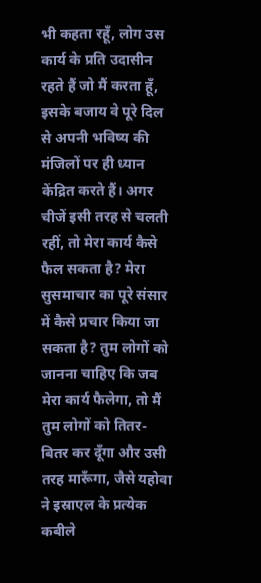भी कहता रहूँ, लोग उस कार्य के प्रति उदासीन रहते हैं जो मैं करता हूँ, इसके बजाय वे पूरे दिल से अपनी भविष्य की मंजिलों पर ही ध्यान केंद्रित करते हैं। अगर चीजें इसी तरह से चलती रहीं, तो मेरा कार्य कैसे फैल सकता है? मेरा सुसमाचार का पूरे संसार में कैसे प्रचार किया जा सकता है? तुम लोगों को जानना चाहिए कि जब मेरा कार्य फैलेगा, तो मैं तुम लोगों को तितर-बितर कर दूँगा और उसी तरह मारूँगा, जैसे यहोवा ने इस्राएल के प्रत्येक कबीले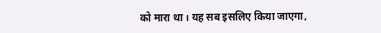को मारा था। यह सब इसलिए किया जाएगा,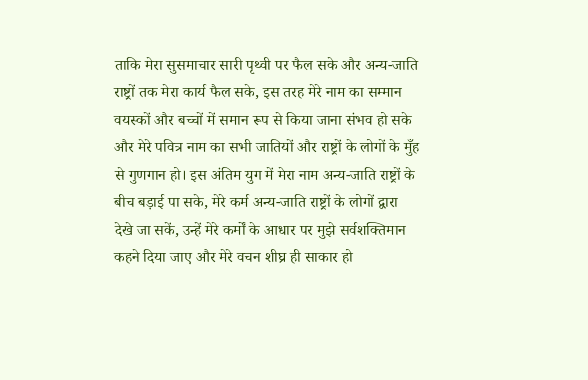ताकि मेरा सुसमाचार सारी पृथ्वी पर फैल सके और अन्य-जाति राष्ट्रों तक मेरा कार्य फैल सके, इस तरह मेरे नाम का सम्मान वयस्कों और बच्चों में समान रूप से किया जाना संभव हो सके और मेरे पवित्र नाम का सभी जातियों और राष्ट्रों के लोगों के मुँह से गुणगान हो। इस अंतिम युग में मेरा नाम अन्य-जाति राष्ट्रों के बीच बड़ाई पा सके, मेरे कर्म अन्य-जाति राष्ट्रों के लोगों द्वारा देखे जा सकें, उन्हें मेरे कर्मों के आधार पर मुझे सर्वशक्तिमान कहने दिया जाए और मेरे वचन शीघ्र ही साकार हो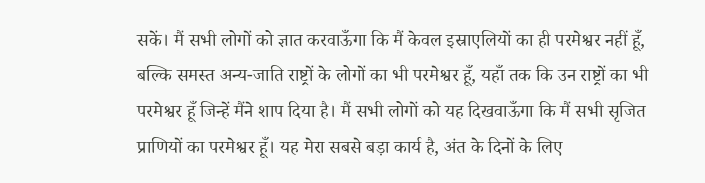सकें। मैं सभी लोगों को ज्ञात करवाऊँगा कि मैं केवल इस्राएलियों का ही परमेश्वर नहीं हूँ, बल्कि समस्त अन्य-जाति राष्ट्रों के लोगों का भी परमेश्वर हूँ, यहाँ तक कि उन राष्ट्रों का भी परमेश्वर हूँ जिन्हें मैंने शाप दिया है। मैं सभी लोगों को यह दिखवाऊँगा कि मैं सभी सृजित प्राणियों का परमेश्वर हूँ। यह मेरा सबसे बड़ा कार्य है, अंत के दिनों के लिए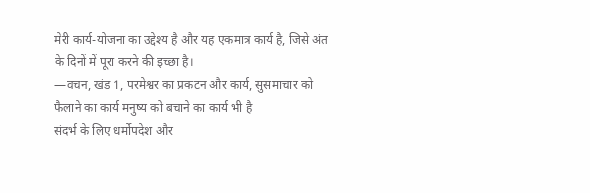मेरी कार्य-योजना का उद्देश्य है और यह एकमात्र कार्य है, जिसे अंत के दिनों में पूरा करने की इच्छा है।
—वचन, खंड 1, परमेश्वर का प्रकटन और कार्य, सुसमाचार को फैलाने का कार्य मनुष्य को बचाने का कार्य भी है
संदर्भ के लिए धर्मोपदेश और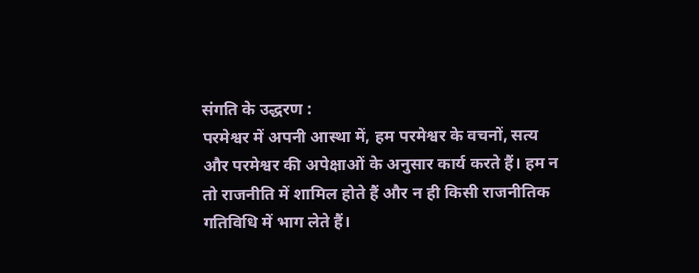संगति के उद्धरण :
परमेश्वर में अपनी आस्था में, हम परमेश्वर के वचनों, सत्य और परमेश्वर की अपेक्षाओं के अनुसार कार्य करते हैं। हम न तो राजनीति में शामिल होते हैं और न ही किसी राजनीतिक गतिविधि में भाग लेते हैं।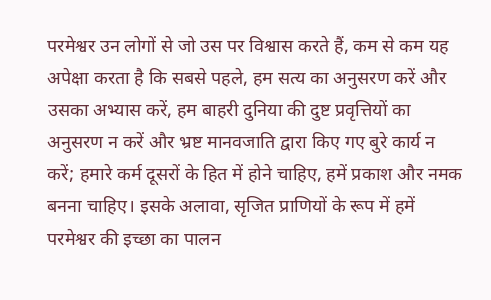परमेश्वर उन लोगों से जो उस पर विश्वास करते हैं, कम से कम यह अपेक्षा करता है कि सबसे पहले, हम सत्य का अनुसरण करें और उसका अभ्यास करें, हम बाहरी दुनिया की दुष्ट प्रवृत्तियों का अनुसरण न करें और भ्रष्ट मानवजाति द्वारा किए गए बुरे कार्य न करें; हमारे कर्म दूसरों के हित में होने चाहिए, हमें प्रकाश और नमक बनना चाहिए। इसके अलावा, सृजित प्राणियों के रूप में हमें परमेश्वर की इच्छा का पालन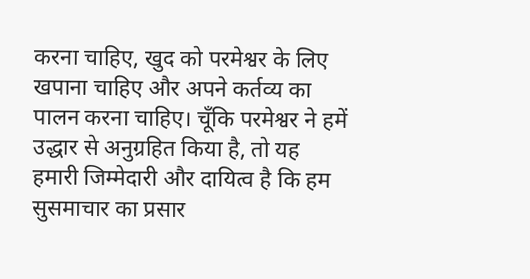करना चाहिए, खुद को परमेश्वर के लिए खपाना चाहिए और अपने कर्तव्य का पालन करना चाहिए। चूँकि परमेश्वर ने हमें उद्धार से अनुग्रहित किया है, तो यह हमारी जिम्मेदारी और दायित्व है कि हम सुसमाचार का प्रसार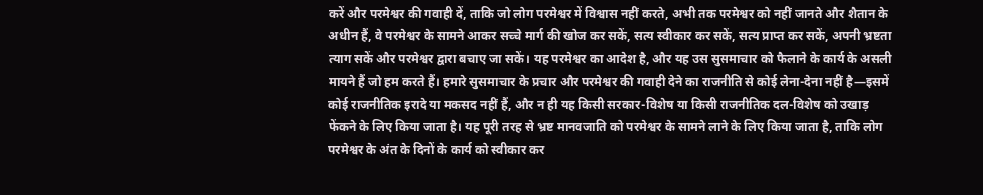करें और परमेश्वर की गवाही दें, ताकि जो लोग परमेश्वर में विश्वास नहीं करते, अभी तक परमेश्वर को नहीं जानते और शैतान के अधीन हैं, वे परमेश्वर के सामने आकर सच्चे मार्ग की खोज कर सकें, सत्य स्वीकार कर सकें, सत्य प्राप्त कर सकें, अपनी भ्रष्टता त्याग सकें और परमेश्वर द्वारा बचाए जा सकें। यह परमेश्वर का आदेश है, और यह उस सुसमाचार को फैलाने के कार्य के असली मायने हैं जो हम करते हैं। हमारे सुसमाचार के प्रचार और परमेश्वर की गवाही देने का राजनीति से कोई लेना-देना नहीं है—इसमें कोई राजनीतिक इरादे या मकसद नहीं हैं, और न ही यह किसी सरकार-विशेष या किसी राजनीतिक दल-विशेष को उखाड़ फेंकने के लिए किया जाता है। यह पूरी तरह से भ्रष्ट मानवजाति को परमेश्वर के सामने लाने के लिए किया जाता है, ताकि लोग परमेश्वर के अंत के दिनों के कार्य को स्वीकार कर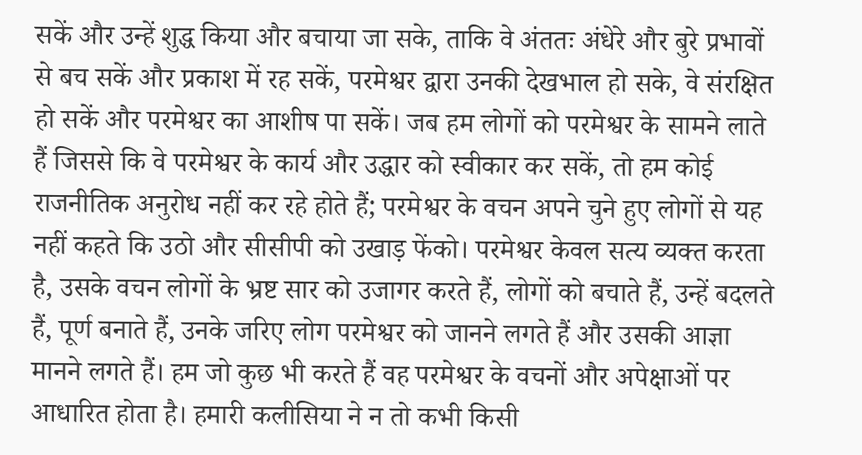सकें और उन्हें शुद्ध किया और बचाया जा सके, ताकि वे अंततः अंधेरे और बुरे प्रभावों से बच सकें और प्रकाश में रह सकें, परमेश्वर द्वारा उनकी देखभाल हो सके, वे संरक्षित हो सकें और परमेश्वर का आशीष पा सकें। जब हम लोगों को परमेश्वर के सामने लाते हैं जिससे कि वे परमेश्वर के कार्य और उद्धार को स्वीकार कर सकें, तो हम कोई राजनीतिक अनुरोध नहीं कर रहे होते हैं; परमेश्वर के वचन अपने चुने हुए लोगों से यह नहीं कहते कि उठो और सीसीपी को उखाड़ फेंको। परमेश्वर केवल सत्य व्यक्त करता है, उसके वचन लोगों के भ्रष्ट सार को उजागर करते हैं, लोगों को बचाते हैं, उन्हें बदलते हैं, पूर्ण बनाते हैं, उनके जरिए लोग परमेश्वर को जानने लगते हैं और उसकी आज्ञा मानने लगते हैं। हम जो कुछ भी करते हैं वह परमेश्वर के वचनों और अपेक्षाओं पर आधारित होता है। हमारी कलीसिया ने न तो कभी किसी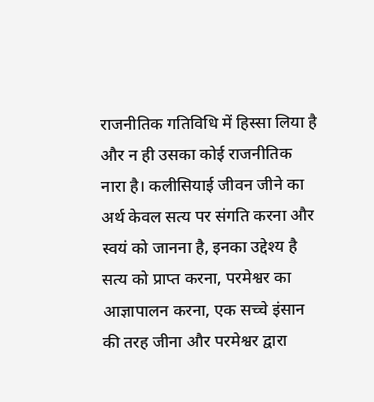राजनीतिक गतिविधि में हिस्सा लिया है और न ही उसका कोई राजनीतिक नारा है। कलीसियाई जीवन जीने का अर्थ केवल सत्य पर संगति करना और स्वयं को जानना है, इनका उद्देश्य है सत्य को प्राप्त करना, परमेश्वर का आज्ञापालन करना, एक सच्चे इंसान की तरह जीना और परमेश्वर द्वारा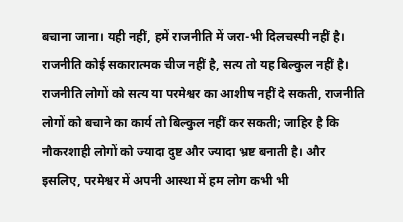बचाना जाना। यही नहीं, हमें राजनीति में जरा-भी दिलचस्पी नहीं है। राजनीति कोई सकारात्मक चीज नहीं है, सत्य तो यह बिल्कुल नहीं है। राजनीति लोगों को सत्य या परमेश्वर का आशीष नहीं दे सकती, राजनीति लोगों को बचाने का कार्य तो बिल्कुल नहीं कर सकती; जाहिर है कि नौकरशाही लोगों को ज्यादा दुष्ट और ज्यादा भ्रष्ट बनाती है। और इसलिए, परमेश्वर में अपनी आस्था में हम लोग कभी भी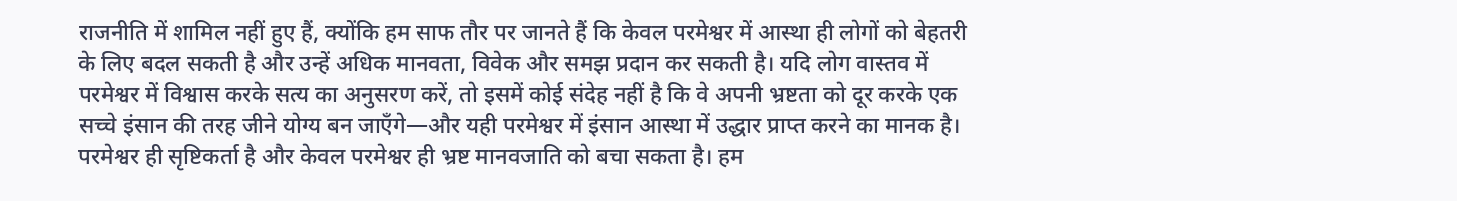राजनीति में शामिल नहीं हुए हैं, क्योंकि हम साफ तौर पर जानते हैं कि केवल परमेश्वर में आस्था ही लोगों को बेहतरी के लिए बदल सकती है और उन्हें अधिक मानवता, विवेक और समझ प्रदान कर सकती है। यदि लोग वास्तव में परमेश्वर में विश्वास करके सत्य का अनुसरण करें, तो इसमें कोई संदेह नहीं है कि वे अपनी भ्रष्टता को दूर करके एक सच्चे इंसान की तरह जीने योग्य बन जाएँगे—और यही परमेश्वर में इंसान आस्था में उद्धार प्राप्त करने का मानक है।
परमेश्वर ही सृष्टिकर्ता है और केवल परमेश्वर ही भ्रष्ट मानवजाति को बचा सकता है। हम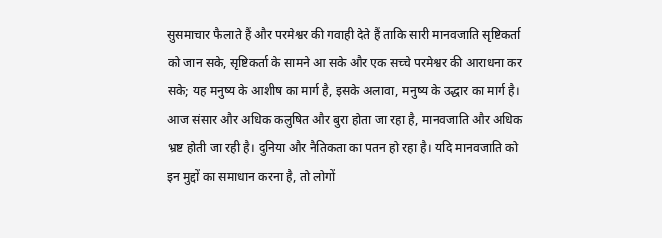सुसमाचार फैलाते हैं और परमेश्वर की गवाही देते हैं ताकि सारी मानवजाति सृष्टिकर्ता को जान सके, सृष्टिकर्ता के सामने आ सके और एक सच्चे परमेश्वर की आराधना कर सके; यह मनुष्य के आशीष का मार्ग है, इसके अलावा, मनुष्य के उद्धार का मार्ग है। आज संसार और अधिक कलुषित और बुरा होता जा रहा है, मानवजाति और अधिक भ्रष्ट होती जा रही है। दुनिया और नैतिकता का पतन हो रहा है। यदि मानवजाति को इन मुद्दों का समाधान करना है, तो लोगों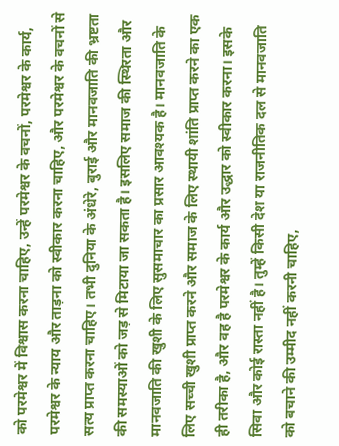को परमेश्वर में विश्वास करना चाहिए, उन्हें परमेश्वर के वचनों, परमेश्वर के कार्य, परमेश्वर के न्याय और ताड़ना को स्वीकार करना चाहिए, और परमेश्वर के वचनों से सत्य प्राप्त करना चाहिए। तभी दुनिया के अंधेरे, बुराई और मानवजाति की भ्रष्टता की समस्याओं को जड़ से मिटाया जा सकता है। इसलिए समाज की स्थिरता और मानवजाति की खुशी के लिए सुसमाचार का प्रसार आवश्यक है। मानवजाति के लिए सच्ची खुशी प्राप्त करने और समाज के लिए स्थायी शांति प्राप्त करने का एक ही तरीका है, और वह है परमेश्वर के कार्य और उद्धार को स्वीकार करना। इसके सिवा और कोई रास्ता नहीं है। तुम्हें किसी देश या राजनीतिक दल से मानवजाति को बचाने की उम्मीद नहीं करनी चाहिए,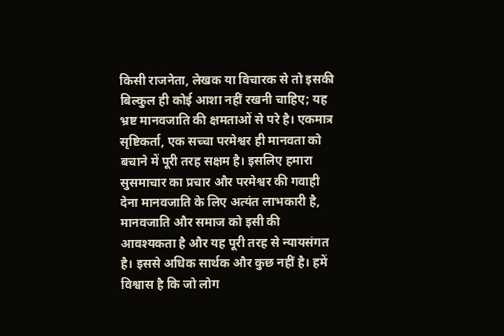किसी राजनेता, लेखक या विचारक से तो इसकी बिल्कुल ही कोई आशा नहीं रखनी चाहिए; यह भ्रष्ट मानवजाति की क्षमताओं से परे है। एकमात्र सृष्टिकर्ता, एक सच्चा परमेश्वर ही मानवता को बचाने में पूरी तरह सक्षम है। इसलिए हमारा सुसमाचार का प्रचार और परमेश्वर की गवाही देना मानवजाति के लिए अत्यंत लाभकारी है, मानवजाति और समाज को इसी की आवश्यकता है और यह पूरी तरह से न्यायसंगत है। इससे अधिक सार्थक और कुछ नहीं है। हमें विश्वास है कि जो लोग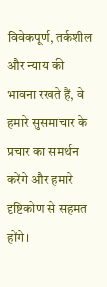विवेकपूर्ण, तर्कशील और न्याय की भावना रखते हैं, वे हमारे सुसमाचार के प्रचार का समर्थन करेंगे और हमारे दृष्टिकोण से सहमत होंगे।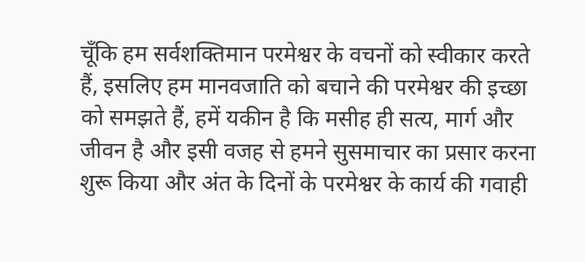चूँकि हम सर्वशक्तिमान परमेश्वर के वचनों को स्वीकार करते हैं, इसलिए हम मानवजाति को बचाने की परमेश्वर की इच्छा को समझते हैं, हमें यकीन है कि मसीह ही सत्य, मार्ग और जीवन है और इसी वजह से हमने सुसमाचार का प्रसार करना शुरू किया और अंत के दिनों के परमेश्वर के कार्य की गवाही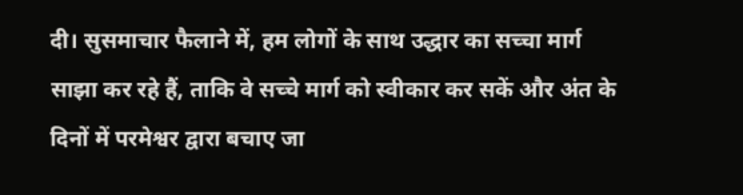दी। सुसमाचार फैलाने में, हम लोगों के साथ उद्धार का सच्चा मार्ग साझा कर रहे हैं, ताकि वे सच्चे मार्ग को स्वीकार कर सकें और अंत के दिनों में परमेश्वर द्वारा बचाए जा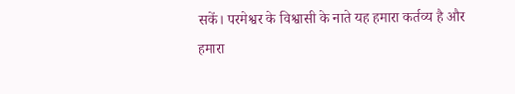सकें। परमेश्वर के विश्वासी के नाते यह हमारा कर्तव्य है और हमारा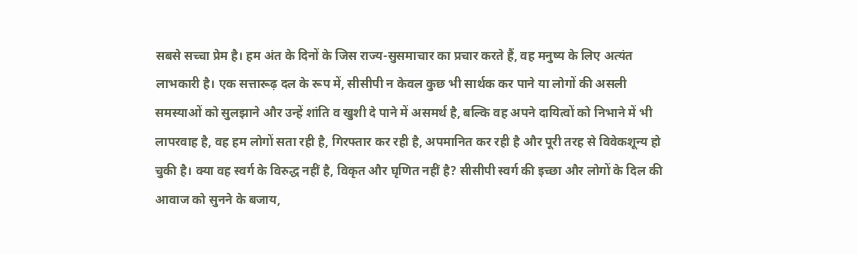सबसे सच्चा प्रेम है। हम अंत के दिनों के जिस राज्य-सुसमाचार का प्रचार करते हैं, वह मनुष्य के लिए अत्यंत लाभकारी है। एक सत्तारूढ़ दल के रूप में, सीसीपी न केवल कुछ भी सार्थक कर पाने या लोगों की असली समस्याओं को सुलझाने और उन्हें शांति व खुशी दे पाने में असमर्थ है, बल्कि वह अपने दायित्वों को निभाने में भी लापरवाह है, वह हम लोगों सता रही है, गिरफ्तार कर रही है, अपमानित कर रही है और पूरी तरह से विवेकशून्य हो चुकी है। क्या वह स्वर्ग के विरुद्ध नहीं है, विकृत और घृणित नहीं है? सीसीपी स्वर्ग की इच्छा और लोगों के दिल की आवाज को सुनने के बजाय,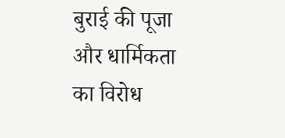बुराई की पूजा और धार्मिकता का विरोध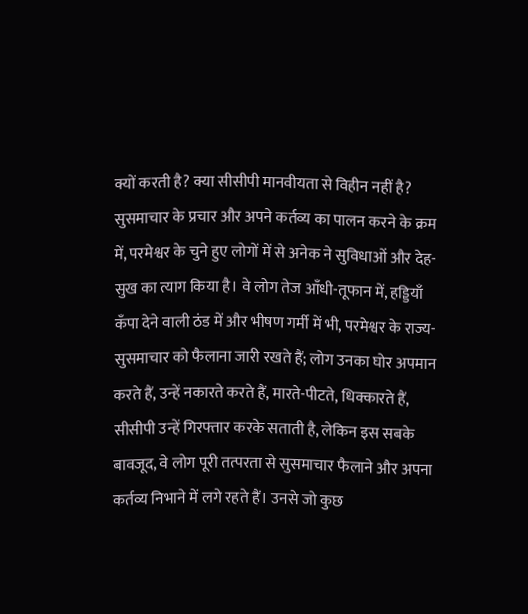क्यों करती है? क्या सीसीपी मानवीयता से विहीन नहीं है? सुसमाचार के प्रचार और अपने कर्तव्य का पालन करने के क्रम में, परमेश्वर के चुने हुए लोगों में से अनेक ने सुविधाओं और देह-सुख का त्याग किया है। वे लोग तेज आँधी-तूफान में, हड्डियाँ कँपा देने वाली ठंड में और भीषण गर्मी में भी, परमेश्वर के राज्य-सुसमाचार को फैलाना जारी रखते हैं; लोग उनका घोर अपमान करते हैं, उन्हें नकारते करते हैं, मारते-पीटते, धिक्कारते हैं, सीसीपी उन्हें गिरफ्तार करके सताती है, लेकिन इस सबके बावजूद, वे लोग पूरी तत्परता से सुसमाचार फैलाने और अपना कर्तव्य निभाने में लगे रहते हैं। उनसे जो कुछ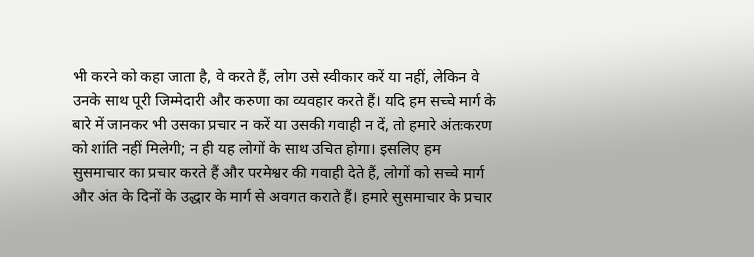भी करने को कहा जाता है, वे करते हैं, लोग उसे स्वीकार करें या नहीं, लेकिन वे उनके साथ पूरी जिम्मेदारी और करुणा का व्यवहार करते हैं। यदि हम सच्चे मार्ग के बारे में जानकर भी उसका प्रचार न करें या उसकी गवाही न दें, तो हमारे अंतःकरण को शांति नहीं मिलेगी; न ही यह लोगों के साथ उचित होगा। इसलिए हम सुसमाचार का प्रचार करते हैं और परमेश्वर की गवाही देते हैं, लोगों को सच्चे मार्ग और अंत के दिनों के उद्धार के मार्ग से अवगत कराते हैं। हमारे सुसमाचार के प्रचार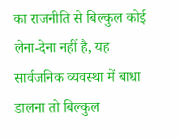का राजनीति से बिल्कुल कोई लेना-देना नहीं है, यह सार्वजनिक व्यवस्था में बाधा डालना तो बिल्कुल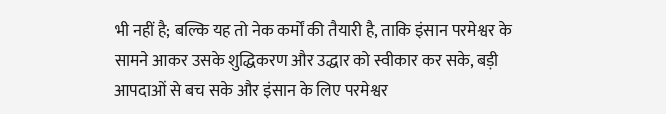भी नहीं है; बल्कि यह तो नेक कर्मों की तैयारी है, ताकि इंसान परमेश्वर के सामने आकर उसके शुद्धिकरण और उद्धार को स्वीकार कर सके, बड़ी आपदाओं से बच सके और इंसान के लिए परमेश्वर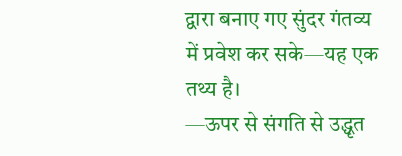द्वारा बनाए गए सुंदर गंतव्य में प्रवेश कर सके—यह एक तथ्य है।
—ऊपर से संगति से उद्धृत